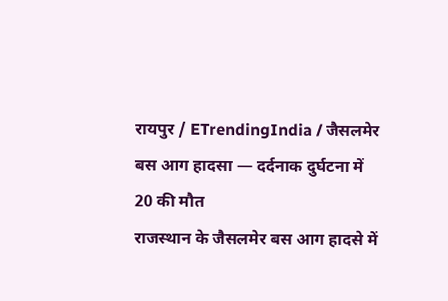रायपुर / ETrendingIndia / जैसलमेर बस आग हादसा — दर्दनाक दुर्घटना में 20 की मौत
राजस्थान के जैसलमेर बस आग हादसे में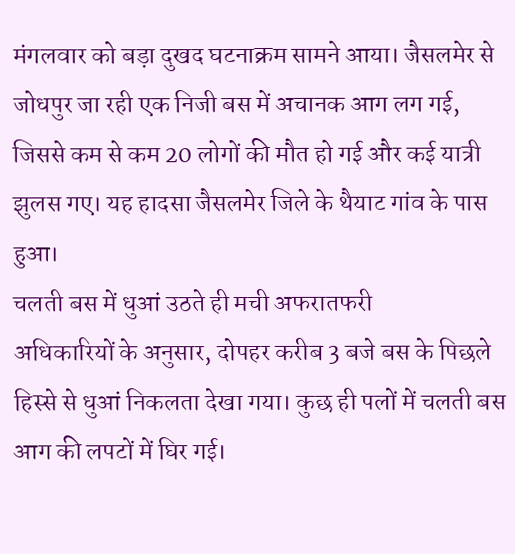मंगलवार को बड़ा दुखद घटनाक्रम सामने आया। जैसलमेर से जोधपुर जा रही एक निजी बस में अचानक आग लग गई, जिससे कम से कम 20 लोगों की मौत हो गई और कई यात्री झुलस गए। यह हादसा जैसलमेर जिले के थैयाट गांव के पास हुआ।
चलती बस में धुआं उठते ही मची अफरातफरी
अधिकारियों के अनुसार, दोपहर करीब 3 बजे बस के पिछले हिस्से से धुआं निकलता देखा गया। कुछ ही पलों में चलती बस आग की लपटों में घिर गई।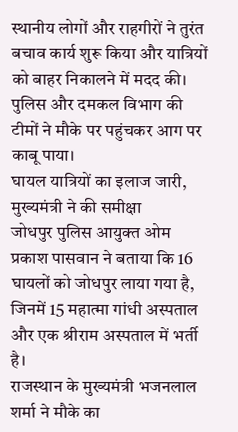स्थानीय लोगों और राहगीरों ने तुरंत बचाव कार्य शुरू किया और यात्रियों को बाहर निकालने में मदद की। पुलिस और दमकल विभाग की टीमों ने मौके पर पहुंचकर आग पर काबू पाया।
घायल यात्रियों का इलाज जारी, मुख्यमंत्री ने की समीक्षा
जोधपुर पुलिस आयुक्त ओम प्रकाश पासवान ने बताया कि 16 घायलों को जोधपुर लाया गया है, जिनमें 15 महात्मा गांधी अस्पताल और एक श्रीराम अस्पताल में भर्ती है।
राजस्थान के मुख्यमंत्री भजनलाल शर्मा ने मौके का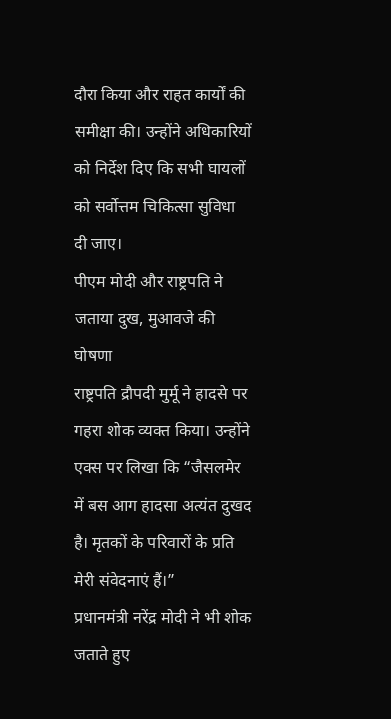दौरा किया और राहत कार्यों की समीक्षा की। उन्होंने अधिकारियों को निर्देश दिए कि सभी घायलों को सर्वोत्तम चिकित्सा सुविधा दी जाए।
पीएम मोदी और राष्ट्रपति ने जताया दुख, मुआवजे की घोषणा
राष्ट्रपति द्रौपदी मुर्मू ने हादसे पर गहरा शोक व्यक्त किया। उन्होंने एक्स पर लिखा कि “जैसलमेर में बस आग हादसा अत्यंत दुखद है। मृतकों के परिवारों के प्रति मेरी संवेदनाएं हैं।”
प्रधानमंत्री नरेंद्र मोदी ने भी शोक जताते हुए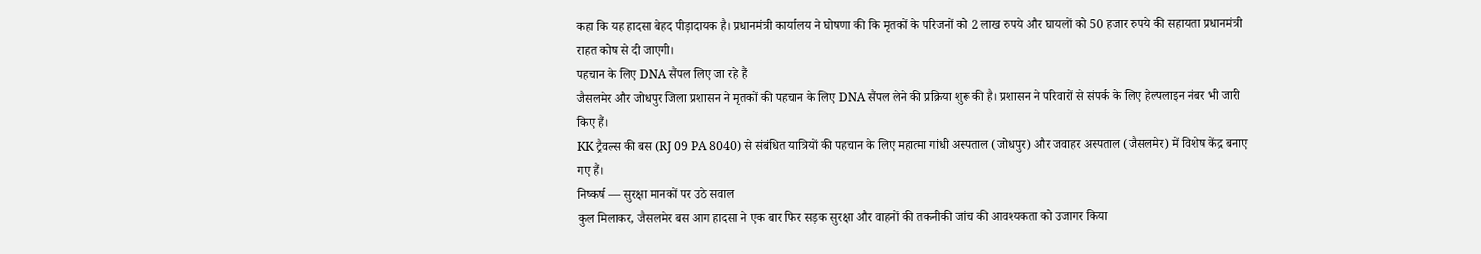कहा कि यह हादसा बेहद पीड़ादायक है। प्रधानमंत्री कार्यालय ने घोषणा की कि मृतकों के परिजनों को 2 लाख रुपये और घायलों को 50 हजार रुपये की सहायता प्रधानमंत्री राहत कोष से दी जाएगी।
पहचान के लिए DNA सैंपल लिए जा रहे हैं
जैसलमेर और जोधपुर जिला प्रशासन ने मृतकों की पहचान के लिए DNA सैंपल लेने की प्रक्रिया शुरू की है। प्रशासन ने परिवारों से संपर्क के लिए हेल्पलाइन नंबर भी जारी किए हैं।
KK ट्रैवल्स की बस (RJ 09 PA 8040) से संबंधित यात्रियों की पहचान के लिए महात्मा गांधी अस्पताल (जोधपुर) और जवाहर अस्पताल (जैसलमेर) में विशेष केंद्र बनाए गए हैं।
निष्कर्ष — सुरक्षा मानकों पर उठे सवाल
कुल मिलाकर, जैसलमेर बस आग हादसा ने एक बार फिर सड़क सुरक्षा और वाहनों की तकनीकी जांच की आवश्यकता को उजागर किया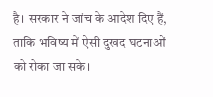है। सरकार ने जांच के आदेश दिए हैं, ताकि भविष्य में ऐसी दुखद घटनाओं को रोका जा सके।